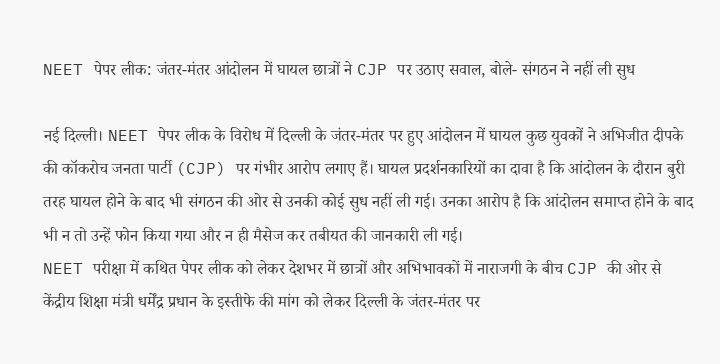NEET पेपर लीक: जंतर-मंतर आंदोलन में घायल छात्रों ने CJP पर उठाए सवाल, बोले- संगठन ने नहीं ली सुध

नई दिल्ली। NEET पेपर लीक के विरोध में दिल्ली के जंतर-मंतर पर हुए आंदोलन में घायल कुछ युवकों ने अभिजीत दीपके की कॉकरोच जनता पार्टी (CJP) पर गंभीर आरोप लगाए हैं। घायल प्रदर्शनकारियों का दावा है कि आंदोलन के दौरान बुरी तरह घायल होने के बाद भी संगठन की ओर से उनकी कोई सुध नहीं ली गई। उनका आरोप है कि आंदोलन समाप्त होने के बाद भी न तो उन्हें फोन किया गया और न ही मैसेज कर तबीयत की जानकारी ली गई।
NEET परीक्षा में कथित पेपर लीक को लेकर देशभर में छात्रों और अभिभावकों में नाराजगी के बीच CJP की ओर से केंद्रीय शिक्षा मंत्री धर्मेंद्र प्रधान के इस्तीफे की मांग को लेकर दिल्ली के जंतर-मंतर पर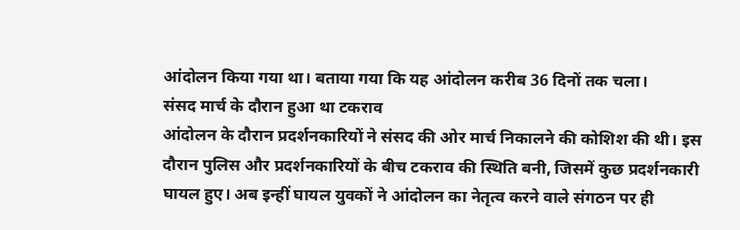आंदोलन किया गया था। बताया गया कि यह आंदोलन करीब 36 दिनों तक चला।
संसद मार्च के दौरान हुआ था टकराव
आंदोलन के दौरान प्रदर्शनकारियों ने संसद की ओर मार्च निकालने की कोशिश की थी। इस दौरान पुलिस और प्रदर्शनकारियों के बीच टकराव की स्थिति बनी, जिसमें कुछ प्रदर्शनकारी घायल हुए। अब इन्हीं घायल युवकों ने आंदोलन का नेतृत्व करने वाले संगठन पर ही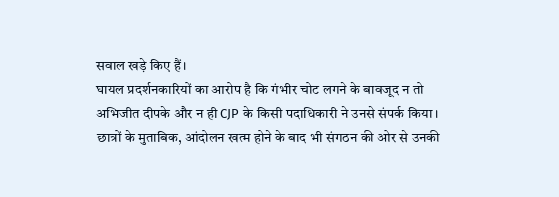सवाल खड़े किए हैं।
घायल प्रदर्शनकारियों का आरोप है कि गंभीर चोट लगने के बावजूद न तो अभिजीत दीपके और न ही CJP के किसी पदाधिकारी ने उनसे संपर्क किया। छात्रों के मुताबिक, आंदोलन खत्म होने के बाद भी संगठन की ओर से उनकी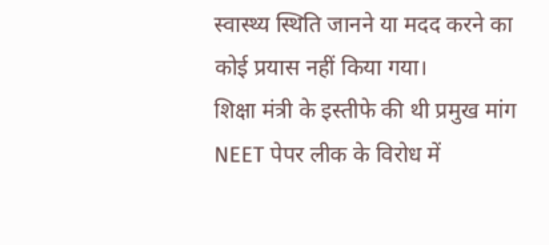स्वास्थ्य स्थिति जानने या मदद करने का कोई प्रयास नहीं किया गया।
शिक्षा मंत्री के इस्तीफे की थी प्रमुख मांग
NEET पेपर लीक के विरोध में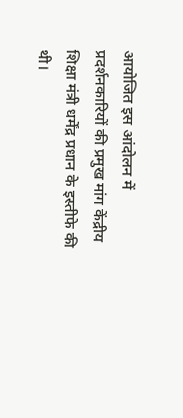आयोजित इस आंदोलन में प्रदर्शनकारियों की प्रमुख मांग केंद्रीय शिक्षा मंत्री धर्मेंद्र प्रधान के इस्तीफे की थी।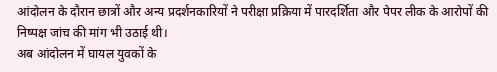आंदोलन के दौरान छात्रों और अन्य प्रदर्शनकारियों ने परीक्षा प्रक्रिया में पारदर्शिता और पेपर लीक के आरोपों की निष्पक्ष जांच की मांग भी उठाई थी।
अब आंदोलन में घायल युवकों के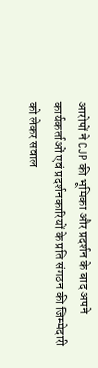आरोपों ने CJP की भूमिका और प्रदर्शन के बाद अपने कार्यकर्ताओं एवं प्रदर्शनकारियों के प्रति संगठन की जिम्मेदारी को लेकर सवाल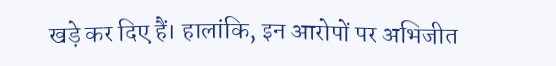खड़े कर दिए हैं। हालांकि, इन आरोपों पर अभिजीत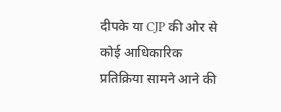दीपके या CJP की ओर से कोई आधिकारिक प्रतिक्रिया सामने आने की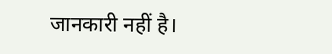जानकारी नहीं है।